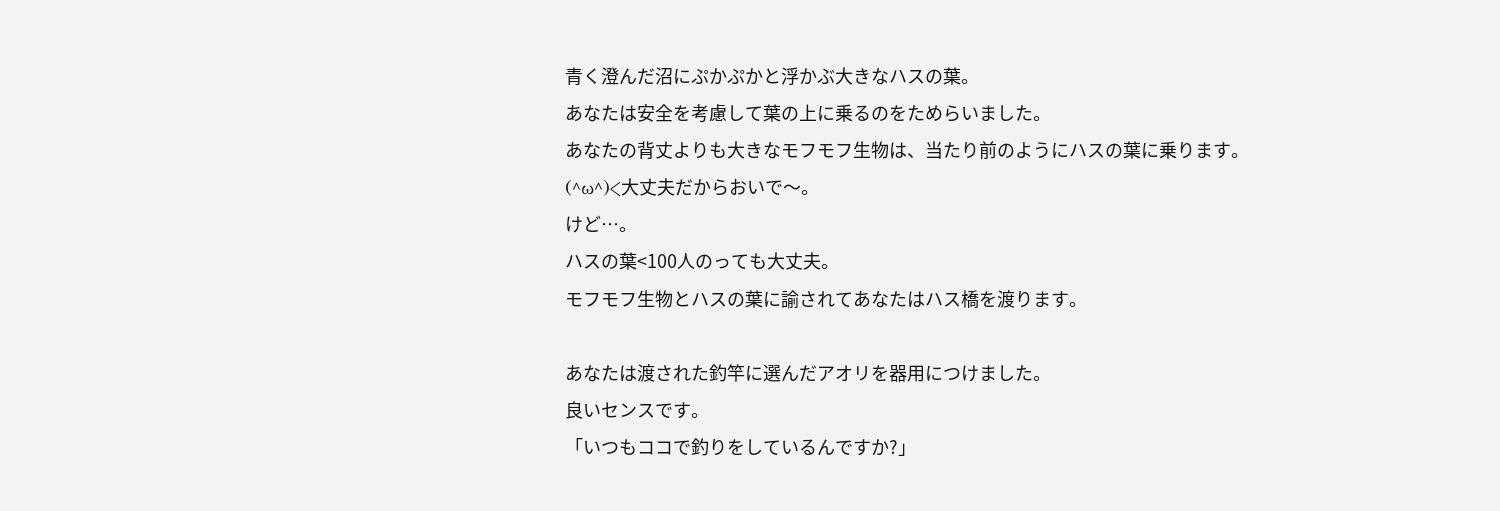青く澄んだ沼にぷかぷかと浮かぶ大きなハスの葉。
あなたは安全を考慮して葉の上に乗るのをためらいました。
あなたの背丈よりも大きなモフモフ生物は、当たり前のようにハスの葉に乗ります。
(^ω^)<大丈夫だからおいで〜。
けど…。
ハスの葉<100人のっても大丈夫。
モフモフ生物とハスの葉に諭されてあなたはハス橋を渡ります。

あなたは渡された釣竿に選んだアオリを器用につけました。
良いセンスです。
「いつもココで釣りをしているんですか?」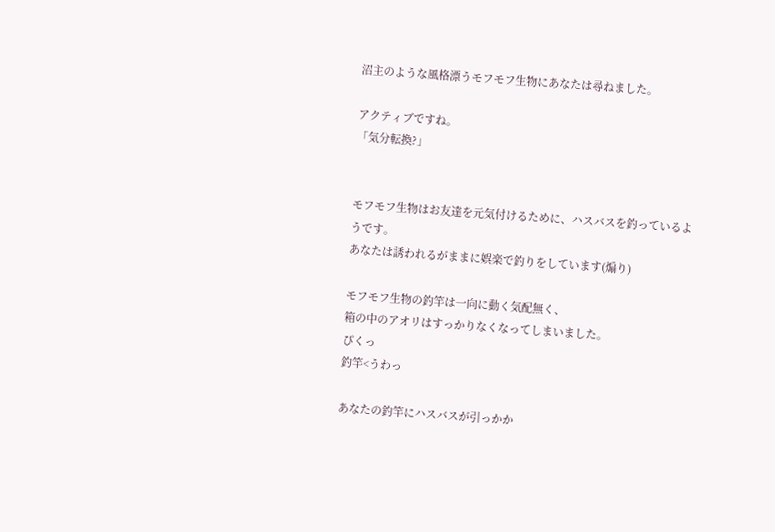沼主のような風格漂うモフモフ生物にあなたは尋ねました。

アクティブですね。
「気分転換?」


モフモフ生物はお友達を元気付けるために、ハスバスを釣っているようです。
あなたは誘われるがままに娯楽で釣りをしています(煽り)

モフモフ生物の釣竿は一向に動く気配無く、
箱の中のアオリはすっかりなくなってしまいました。
ぴくっ
釣竿<うわっ

あなたの釣竿にハスバスが引っかか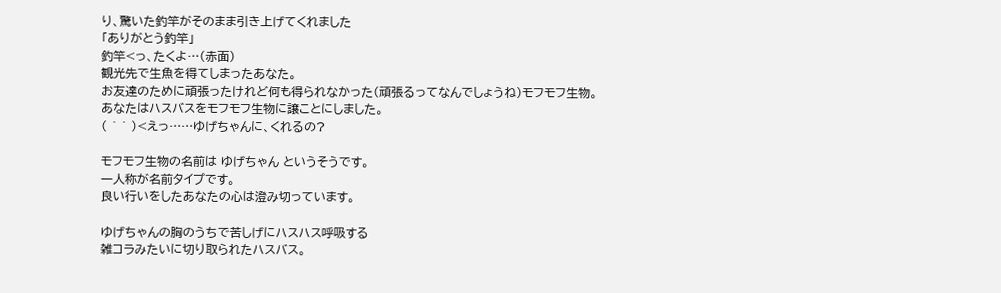り、驚いた釣竿がそのまま引き上げてくれました
「ありがとう釣竿」
釣竿<っ、たくよ…(赤面)
観光先で生魚を得てしまったあなた。
お友達のために頑張ったけれど何も得られなかった(頑張るってなんでしょうね)モフモフ生物。
あなたはハスバスをモフモフ生物に譲ことにしました。
( ´ ` )<えっ……ゆげちゃんに、くれるの?

モフモフ生物の名前は ゆげちゃん というそうです。
一人称が名前タイプです。
良い行いをしたあなたの心は澄み切っています。

ゆげちゃんの胸のうちで苦しげにハスハス呼吸する
雑コラみたいに切り取られたハスバス。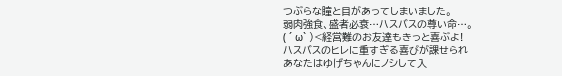つぶらな瞳と目があってしまいました。
弱肉強食、盛者必衰…ハスバスの尊い命…。
( ´ ω` )<経営難のお友達もきっと喜ぶよ!
ハスバスのヒレに重すぎる喜びが課せられ
あなたはゆげちゃんにノシして入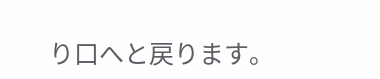り口へと戻ります。